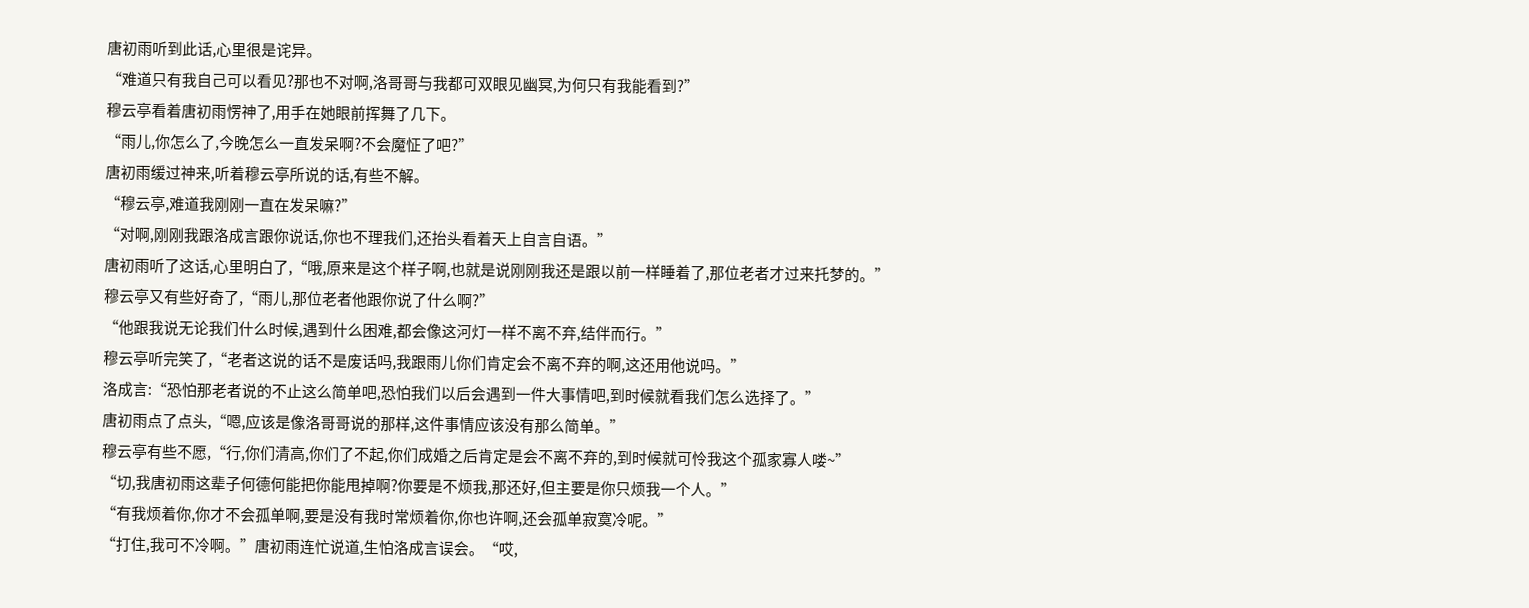唐初雨听到此话,心里很是诧异。
“难道只有我自己可以看见?那也不对啊,洛哥哥与我都可双眼见幽冥,为何只有我能看到?”
穆云亭看着唐初雨愣神了,用手在她眼前挥舞了几下。
“雨儿,你怎么了,今晚怎么一直发呆啊?不会魔怔了吧?”
唐初雨缓过神来,听着穆云亭所说的话,有些不解。
“穆云亭,难道我刚刚一直在发呆嘛?”
“对啊,刚刚我跟洛成言跟你说话,你也不理我们,还抬头看着天上自言自语。”
唐初雨听了这话,心里明白了,“哦,原来是这个样子啊,也就是说刚刚我还是跟以前一样睡着了,那位老者才过来托梦的。”
穆云亭又有些好奇了,“雨儿,那位老者他跟你说了什么啊?”
“他跟我说无论我们什么时候,遇到什么困难,都会像这河灯一样不离不弃,结伴而行。”
穆云亭听完笑了,“老者这说的话不是废话吗,我跟雨儿你们肯定会不离不弃的啊,这还用他说吗。”
洛成言:“恐怕那老者说的不止这么简单吧,恐怕我们以后会遇到一件大事情吧,到时候就看我们怎么选择了。”
唐初雨点了点头,“嗯,应该是像洛哥哥说的那样,这件事情应该没有那么简单。”
穆云亭有些不愿,“行,你们清高,你们了不起,你们成婚之后肯定是会不离不弃的,到时候就可怜我这个孤家寡人喽~”
“切,我唐初雨这辈子何德何能把你能甩掉啊?你要是不烦我,那还好,但主要是你只烦我一个人。”
“有我烦着你,你才不会孤单啊,要是没有我时常烦着你,你也许啊,还会孤单寂寞冷呢。”
“打住,我可不冷啊。”唐初雨连忙说道,生怕洛成言误会。“哎,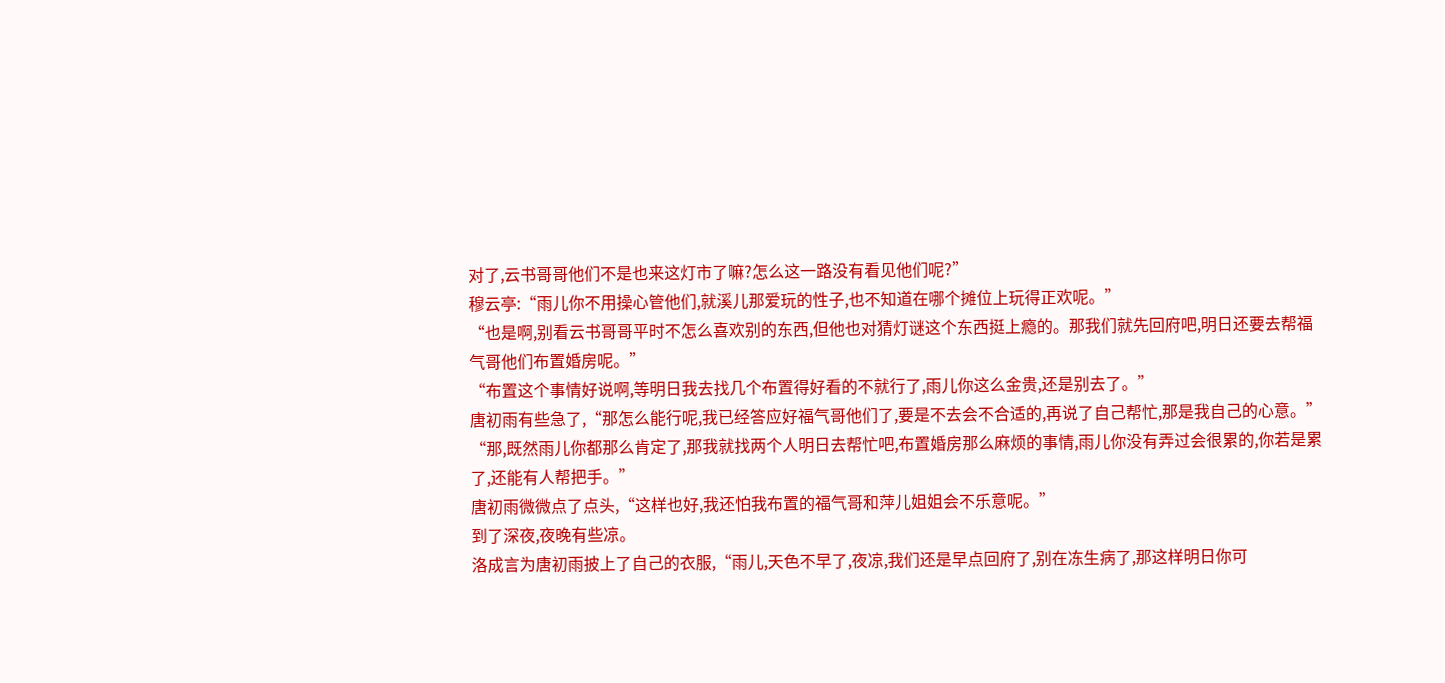对了,云书哥哥他们不是也来这灯市了嘛?怎么这一路没有看见他们呢?”
穆云亭:“雨儿你不用操心管他们,就溪儿那爱玩的性子,也不知道在哪个摊位上玩得正欢呢。”
“也是啊,别看云书哥哥平时不怎么喜欢别的东西,但他也对猜灯谜这个东西挺上瘾的。那我们就先回府吧,明日还要去帮福气哥他们布置婚房呢。”
“布置这个事情好说啊,等明日我去找几个布置得好看的不就行了,雨儿你这么金贵,还是别去了。”
唐初雨有些急了,“那怎么能行呢,我已经答应好福气哥他们了,要是不去会不合适的,再说了自己帮忙,那是我自己的心意。”
“那,既然雨儿你都那么肯定了,那我就找两个人明日去帮忙吧,布置婚房那么麻烦的事情,雨儿你没有弄过会很累的,你若是累了,还能有人帮把手。”
唐初雨微微点了点头,“这样也好,我还怕我布置的福气哥和萍儿姐姐会不乐意呢。”
到了深夜,夜晚有些凉。
洛成言为唐初雨披上了自己的衣服,“雨儿,天色不早了,夜凉,我们还是早点回府了,别在冻生病了,那这样明日你可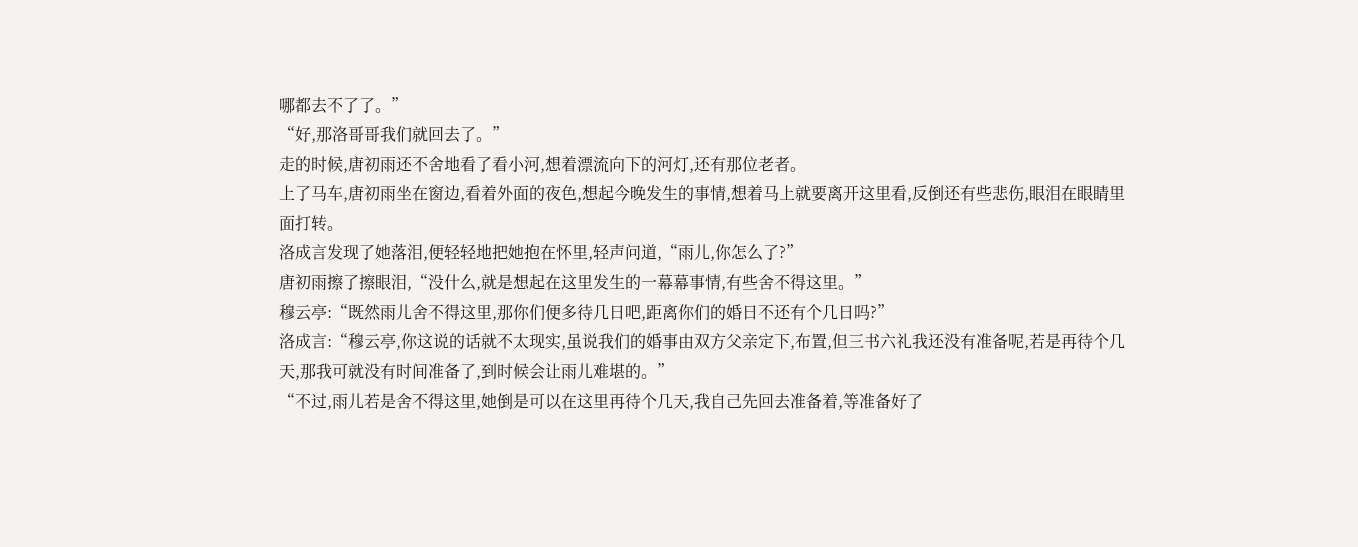哪都去不了了。”
“好,那洛哥哥我们就回去了。”
走的时候,唐初雨还不舍地看了看小河,想着漂流向下的河灯,还有那位老者。
上了马车,唐初雨坐在窗边,看着外面的夜色,想起今晚发生的事情,想着马上就要离开这里看,反倒还有些悲伤,眼泪在眼睛里面打转。
洛成言发现了她落泪,便轻轻地把她抱在怀里,轻声问道,“雨儿,你怎么了?”
唐初雨擦了擦眼泪,“没什么,就是想起在这里发生的一幕幕事情,有些舍不得这里。”
穆云亭:“既然雨儿舍不得这里,那你们便多待几日吧,距离你们的婚日不还有个几日吗?”
洛成言:“穆云亭,你这说的话就不太现实,虽说我们的婚事由双方父亲定下,布置,但三书六礼我还没有准备呢,若是再待个几天,那我可就没有时间准备了,到时候会让雨儿难堪的。”
“不过,雨儿若是舍不得这里,她倒是可以在这里再待个几天,我自己先回去准备着,等准备好了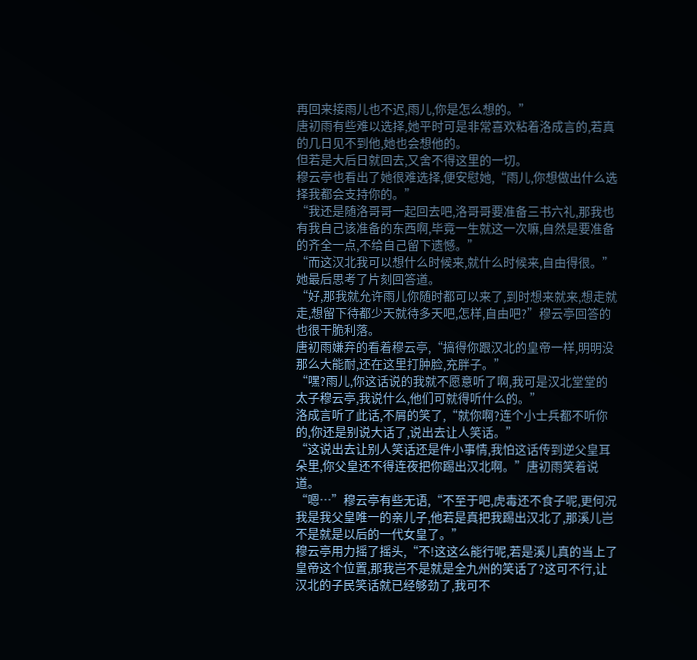再回来接雨儿也不迟,雨儿,你是怎么想的。”
唐初雨有些难以选择,她平时可是非常喜欢粘着洛成言的,若真的几日见不到他,她也会想他的。
但若是大后日就回去,又舍不得这里的一切。
穆云亭也看出了她很难选择,便安慰她,“雨儿,你想做出什么选择我都会支持你的。”
“我还是随洛哥哥一起回去吧,洛哥哥要准备三书六礼,那我也有我自己该准备的东西啊,毕竟一生就这一次嘛,自然是要准备的齐全一点,不给自己留下遗憾。”
“而这汉北我可以想什么时候来,就什么时候来,自由得很。”
她最后思考了片刻回答道。
“好,那我就允许雨儿你随时都可以来了,到时想来就来,想走就走,想留下待都少天就待多天吧,怎样,自由吧?”穆云亭回答的也很干脆利落。
唐初雨嫌弃的看着穆云亭,“搞得你跟汉北的皇帝一样,明明没那么大能耐,还在这里打肿脸,充胖子。”
“嘿?雨儿,你这话说的我就不愿意听了啊,我可是汉北堂堂的太子穆云亭,我说什么,他们可就得听什么的。”
洛成言听了此话,不屑的笑了,“就你啊?连个小士兵都不听你的,你还是别说大话了,说出去让人笑话。”
“这说出去让别人笑话还是件小事情,我怕这话传到逆父皇耳朵里,你父皇还不得连夜把你踢出汉北啊。”唐初雨笑着说道。
“嗯…”穆云亭有些无语,“不至于吧,虎毒还不食子呢,更何况我是我父皇唯一的亲儿子,他若是真把我踢出汉北了,那溪儿岂不是就是以后的一代女皇了。”
穆云亭用力摇了摇头,“不!这这么能行呢,若是溪儿真的当上了皇帝这个位置,那我岂不是就是全九州的笑话了?这可不行,让汉北的子民笑话就已经够劲了,我可不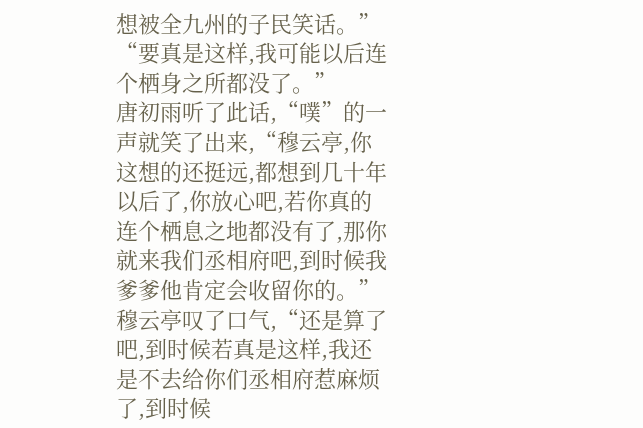想被全九州的子民笑话。”
“要真是这样,我可能以后连个栖身之所都没了。”
唐初雨听了此话,“噗”的一声就笑了出来,“穆云亭,你这想的还挺远,都想到几十年以后了,你放心吧,若你真的连个栖息之地都没有了,那你就来我们丞相府吧,到时候我爹爹他肯定会收留你的。”
穆云亭叹了口气,“还是算了吧,到时候若真是这样,我还是不去给你们丞相府惹麻烦了,到时候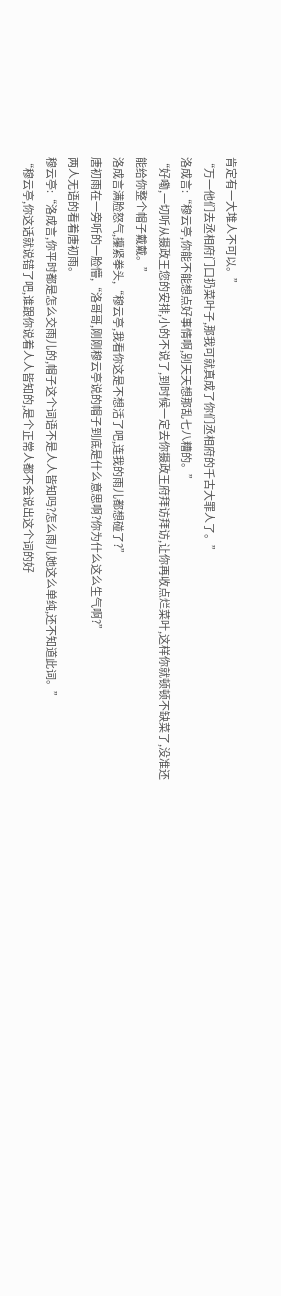肯定有一大堆人不可以。”
“万一他们去丞相府门口扔菜叶子,那我可就真成了你们丞相府的千古大罪人了。”
洛成言:“穆云亭,你能不能想点好事情啊,别天天想那乱七八糟的。”
“好嘞,一切听从摄政王您的安排,小的不说了,到时候一定去你摄政王府拜访拜访,让你再收点烂菜叶,这样你就顿顿不缺菜了,没准还能给你整个帽子戴戴。”
洛成言满脸怒气,攥紧拳头,“穆云亭,我看你这是不想活了吧,连我的雨儿都想碰了?”
唐初雨在一旁听的一脸懵,“洛哥哥,刚刚穆云亭说的帽子到底是什么意思啊?你为什么这么生气啊?”
两人无语的看着唐初雨。
穆云亭:“洛成言,你平时都是怎么交雨儿的,帽子这个词语不是人人皆知吗?怎么雨儿她这么单纯,还不知道此词。”
“穆云亭,你这话就说错了吧,谁跟你说着人人皆知的,是个正常人都不会说出这个词的好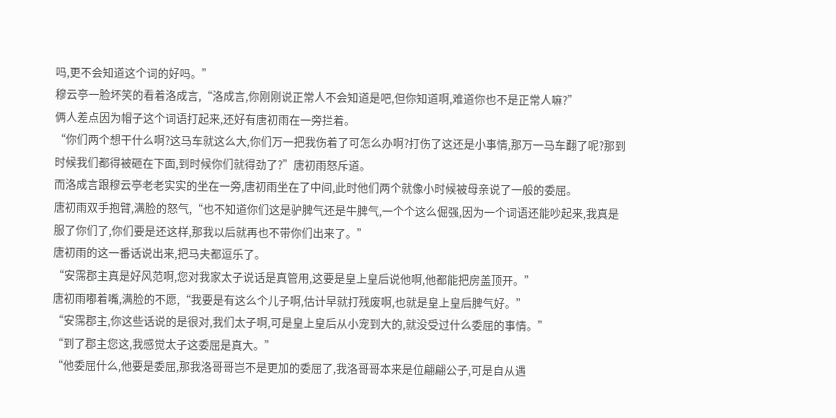吗,更不会知道这个词的好吗。”
穆云亭一脸坏笑的看着洛成言,“洛成言,你刚刚说正常人不会知道是吧,但你知道啊,难道你也不是正常人嘛?”
俩人差点因为帽子这个词语打起来,还好有唐初雨在一旁拦着。
“你们两个想干什么啊?这马车就这么大,你们万一把我伤着了可怎么办啊?打伤了这还是小事情,那万一马车翻了呢?那到时候我们都得被砸在下面,到时候你们就得劲了?”唐初雨怒斥道。
而洛成言跟穆云亭老老实实的坐在一旁,唐初雨坐在了中间,此时他们两个就像小时候被母亲说了一般的委屈。
唐初雨双手抱臂,满脸的怒气,“也不知道你们这是驴脾气还是牛脾气,一个个这么倔强,因为一个词语还能吵起来,我真是服了你们了,你们要是还这样,那我以后就再也不带你们出来了。”
唐初雨的这一番话说出来,把马夫都逗乐了。
“安霈郡主真是好风范啊,您对我家太子说话是真管用,这要是皇上皇后说他啊,他都能把房盖顶开。”
唐初雨嘟着嘴,满脸的不愿,“我要是有这么个儿子啊,估计早就打残废啊,也就是皇上皇后脾气好。”
“安霈郡主,你这些话说的是很对,我们太子啊,可是皇上皇后从小宠到大的,就没受过什么委屈的事情。”
“到了郡主您这,我感觉太子这委屈是真大。”
“他委屈什么,他要是委屈,那我洛哥哥岂不是更加的委屈了,我洛哥哥本来是位翩翩公子,可是自从遇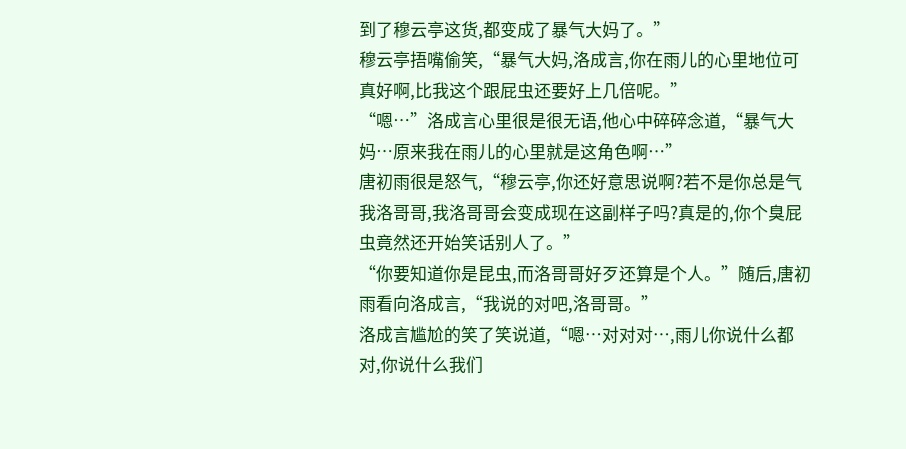到了穆云亭这货,都变成了暴气大妈了。”
穆云亭捂嘴偷笑,“暴气大妈,洛成言,你在雨儿的心里地位可真好啊,比我这个跟屁虫还要好上几倍呢。”
“嗯…”洛成言心里很是很无语,他心中碎碎念道,“暴气大妈…原来我在雨儿的心里就是这角色啊…”
唐初雨很是怒气,“穆云亭,你还好意思说啊?若不是你总是气我洛哥哥,我洛哥哥会变成现在这副样子吗?真是的,你个臭屁虫竟然还开始笑话别人了。”
“你要知道你是昆虫,而洛哥哥好歹还算是个人。”随后,唐初雨看向洛成言,“我说的对吧,洛哥哥。”
洛成言尴尬的笑了笑说道,“嗯…对对对…,雨儿你说什么都对,你说什么我们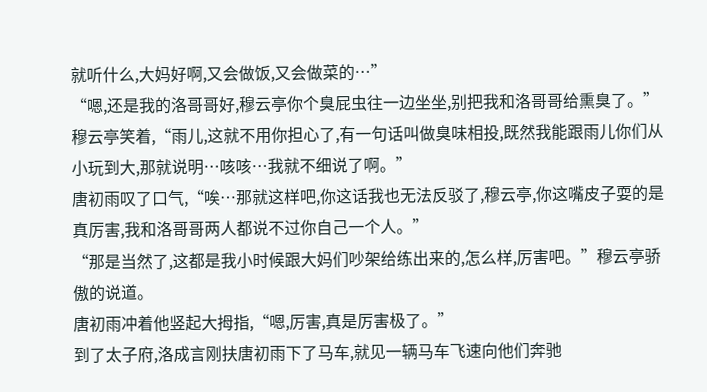就听什么,大妈好啊,又会做饭,又会做菜的…”
“嗯,还是我的洛哥哥好,穆云亭你个臭屁虫往一边坐坐,别把我和洛哥哥给熏臭了。”
穆云亭笑着,“雨儿,这就不用你担心了,有一句话叫做臭味相投,既然我能跟雨儿你们从小玩到大,那就说明…咳咳…我就不细说了啊。”
唐初雨叹了口气,“唉…那就这样吧,你这话我也无法反驳了,穆云亭,你这嘴皮子耍的是真厉害,我和洛哥哥两人都说不过你自己一个人。”
“那是当然了,这都是我小时候跟大妈们吵架给练出来的,怎么样,厉害吧。”穆云亭骄傲的说道。
唐初雨冲着他竖起大拇指,“嗯,厉害,真是厉害极了。”
到了太子府,洛成言刚扶唐初雨下了马车,就见一辆马车飞速向他们奔驰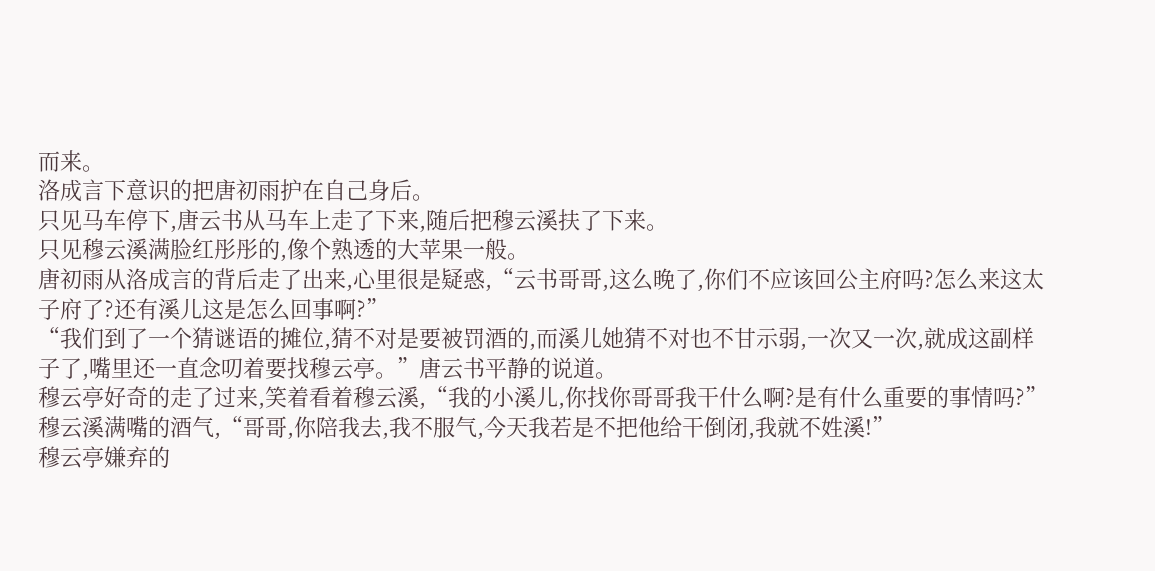而来。
洛成言下意识的把唐初雨护在自己身后。
只见马车停下,唐云书从马车上走了下来,随后把穆云溪扶了下来。
只见穆云溪满脸红彤彤的,像个熟透的大苹果一般。
唐初雨从洛成言的背后走了出来,心里很是疑惑,“云书哥哥,这么晚了,你们不应该回公主府吗?怎么来这太子府了?还有溪儿这是怎么回事啊?”
“我们到了一个猜谜语的摊位,猜不对是要被罚酒的,而溪儿她猜不对也不甘示弱,一次又一次,就成这副样子了,嘴里还一直念叨着要找穆云亭。”唐云书平静的说道。
穆云亭好奇的走了过来,笑着看着穆云溪,“我的小溪儿,你找你哥哥我干什么啊?是有什么重要的事情吗?”
穆云溪满嘴的酒气,“哥哥,你陪我去,我不服气,今天我若是不把他给干倒闭,我就不姓溪!”
穆云亭嫌弃的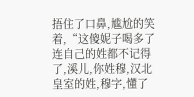捂住了口鼻,尴尬的笑着,“这傻妮子喝多了连自己的姓都不记得了,溪儿,你姓穆,汉北皇室的姓,穆字,懂了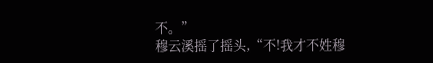不。”
穆云溪摇了摇头,“不!我才不姓穆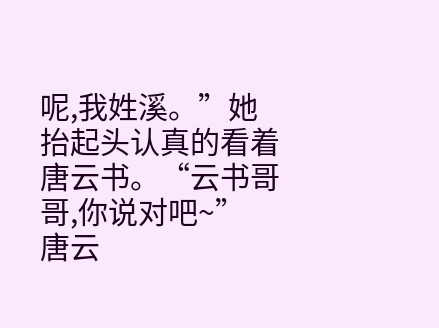呢,我姓溪。”她抬起头认真的看着唐云书。“云书哥哥,你说对吧~”
唐云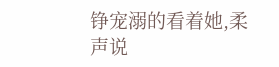铮宠溺的看着她,柔声说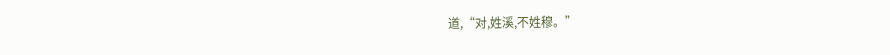道,“对,姓溪,不姓穆。”